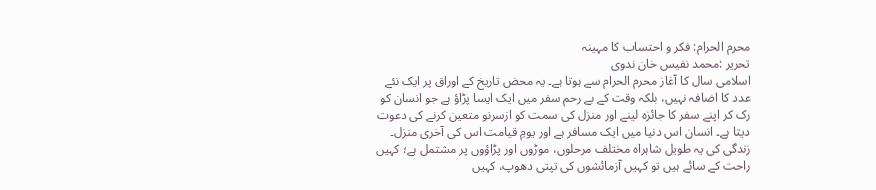محرم الحرام: فکر و احتساب کا مہینہ
تحریر :محمد نفیس خان ندوی
اسلامی سال کا آغاز محرم الحرام سے ہوتا ہے۔ یہ محض تاریخ کے اوراق پر ایک نئے عدد کا اضافہ نہیں، بلکہ وقت کے بے رحم سفر میں ایک ایسا پڑاؤ ہے جو انسان کو رک کر اپنے سفر کا جائزہ لینے اور منزل کی سمت کو ازسرنو متعین کرنے کی دعوت دیتا ہے۔ انسان اس دنیا میں ایک مسافر ہے اور یومِ قیامت اس کی آخری منزل۔ زندگی کی یہ طویل شاہراہ مختلف مرحلوں، موڑوں اور پڑاؤوں پر مشتمل ہے؛ کہیں راحت کے سائے ہیں تو کہیں آزمائشوں کی تپتی دھوپ، کہیں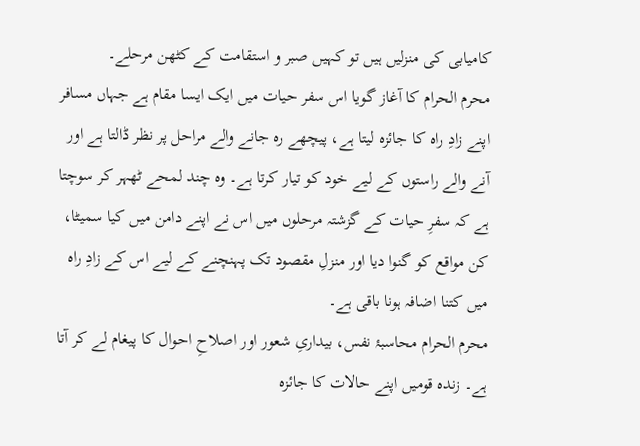کامیابی کی منزلیں ہیں تو کہیں صبر و استقامت کے کٹھن مرحلے۔
محرم الحرام کا آغاز گویا اس سفر حیات میں ایک ایسا مقام ہے جہاں مسافر اپنے زادِ راہ کا جائزہ لیتا ہے، پیچھے رہ جانے والے مراحل پر نظر ڈالتا ہے اور آنے والے راستوں کے لیے خود کو تیار کرتا ہے۔ وہ چند لمحے ٹھہر کر سوچتا ہے کہ سفرِ حیات کے گزشتہ مرحلوں میں اس نے اپنے دامن میں کیا سمیٹا، کن مواقع کو گنوا دیا اور منزلِ مقصود تک پہنچنے کے لیے اس کے زادِ راہ میں کتنا اضافہ ہونا باقی ہے۔
محرم الحرام محاسبۂ نفس، بیداریِ شعور اور اصلاحِ احوال کا پیغام لے کر آتا ہے۔ زندہ قومیں اپنے حالات کا جائزہ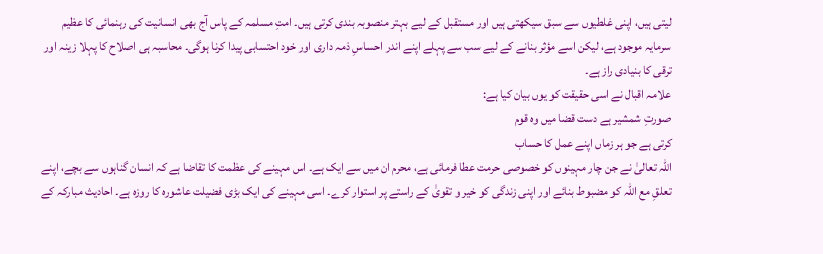لیتی ہیں، اپنی غلطیوں سے سبق سیکھتی ہیں اور مستقبل کے لیے بہتر منصوبہ بندی کرتی ہیں۔ امتِ مسلمہ کے پاس آج بھی انسانیت کی رہنمائی کا عظیم سرمایہ موجود ہے، لیکن اسے مؤثر بنانے کے لیے سب سے پہلے اپنے اندر احساسِ ذمہ داری اور خود احتسابی پیدا کرنا ہوگی۔ محاسبہ ہی اصلاح کا پہلا زینہ اور ترقی کا بنیادی راز ہے۔
علامہ اقبال نے اسی حقیقت کو یوں بیان کیا ہے:
صورتِ شمشیر ہے دست قضا میں وہ قوم
کرتی ہے جو ہر زماں اپنے عمل کا حساب
اللہ تعالیٰ نے جن چار مہینوں کو خصوصی حرمت عطا فرمائی ہے، محرم ان میں سے ایک ہے۔ اس مہینے کی عظمت کا تقاضا ہے کہ انسان گناہوں سے بچے، اپنے تعلقِ مع اللہ کو مضبوط بنائے اور اپنی زندگی کو خیر و تقویٰ کے راستے پر استوار کرے۔ اسی مہینے کی ایک بڑی فضیلت عاشورہ کا روزہ ہے۔ احادیث مبارکہ کے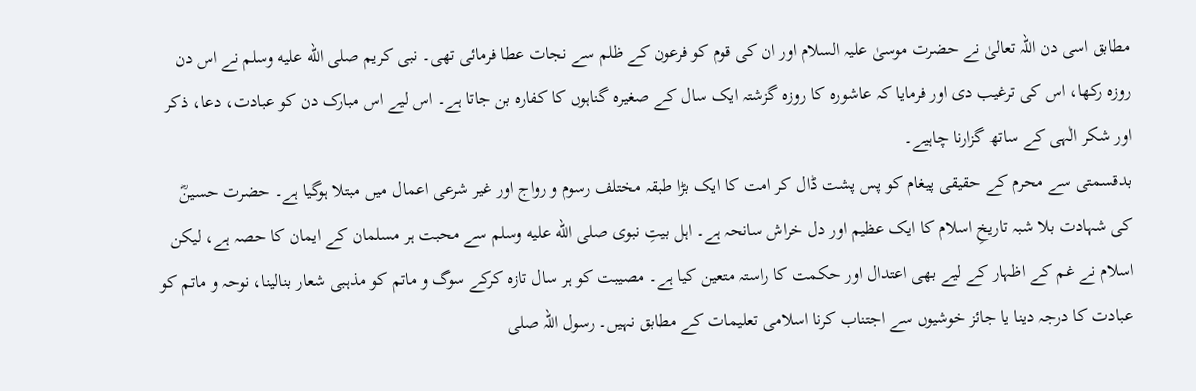مطابق اسی دن اللہ تعالیٰ نے حضرت موسیٰ علیہ السلام اور ان کی قوم کو فرعون کے ظلم سے نجات عطا فرمائی تھی۔ نبی کریم صلى الله عليه وسلم نے اس دن روزہ رکھا، اس کی ترغیب دی اور فرمایا کہ عاشورہ کا روزہ گزشتہ ایک سال کے صغیرہ گناہوں کا کفارہ بن جاتا ہے۔ اس لیے اس مبارک دن کو عبادت، دعا، ذکر اور شکر الٰہی کے ساتھ گزارنا چاہیے۔
بدقسمتی سے محرم کے حقیقی پیغام کو پس پشت ڈال کر امت کا ایک بڑا طبقہ مختلف رسوم و رواج اور غیر شرعی اعمال میں مبتلا ہوگیا ہے۔ حضرت حسینؓ کی شہادت بلا شبہ تاریخِ اسلام کا ایک عظیم اور دل خراش سانحہ ہے۔ اہل بیتِ نبوی صلى الله عليه وسلم سے محبت ہر مسلمان کے ایمان کا حصہ ہے، لیکن اسلام نے غم کے اظہار کے لیے بھی اعتدال اور حکمت کا راستہ متعین کیا ہے۔ مصیبت کو ہر سال تازہ کرکے سوگ و ماتم کو مذہبی شعار بنالینا، نوحہ و ماتم کو عبادت کا درجہ دینا یا جائز خوشیوں سے اجتناب کرنا اسلامی تعلیمات کے مطابق نہیں۔ رسول اللہ صلى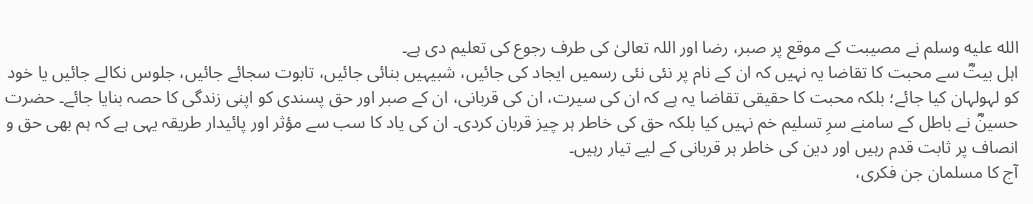الله عليه وسلم نے مصیبت کے موقع پر صبر، رضا اور اللہ تعالیٰ کی طرف رجوع کی تعلیم دی ہے۔
اہل بیتؓ سے محبت کا تقاضا یہ نہیں کہ ان کے نام پر نئی نئی رسمیں ایجاد کی جائیں، شبیہیں بنائی جائیں، تابوت سجائے جائیں، جلوس نکالے جائیں یا خود کو لہولہان کیا جائے؛ بلکہ محبت کا حقیقی تقاضا یہ ہے کہ ان کی سیرت، ان کی قربانی، ان کے صبر اور حق پسندی کو اپنی زندگی کا حصہ بنایا جائے۔ حضرت حسینؓ نے باطل کے سامنے سرِ تسلیم خم نہیں کیا بلکہ حق کی خاطر ہر چیز قربان کردی۔ ان کی یاد کا سب سے مؤثر اور پائیدار طریقہ یہی ہے کہ ہم بھی حق و انصاف پر ثابت قدم رہیں اور دین کی خاطر ہر قربانی کے لیے تیار رہیں۔
آج کا مسلمان جن فکری،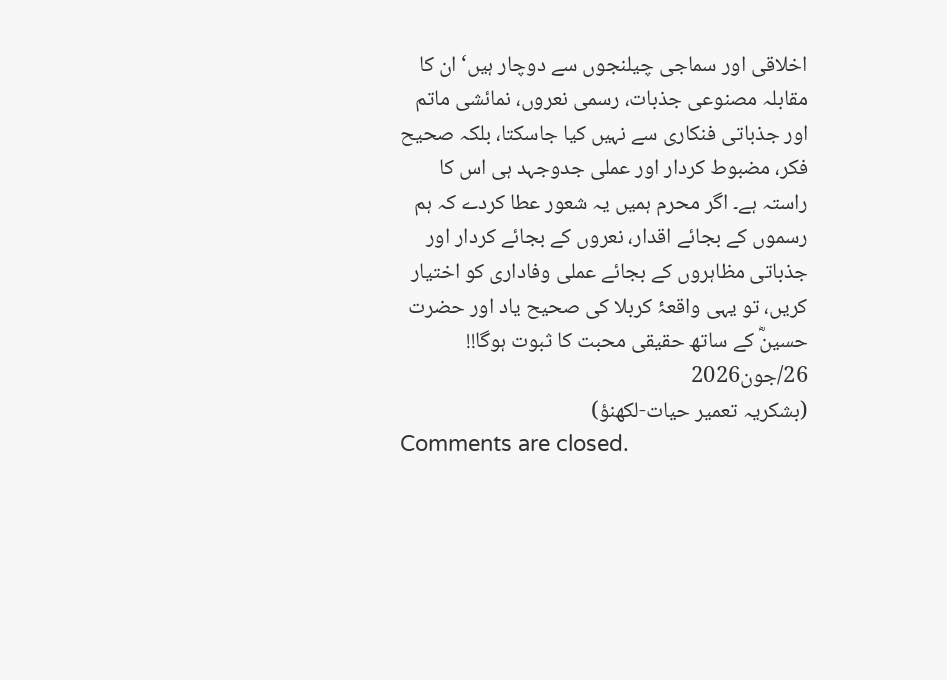اخلاقی اور سماجی چیلنجوں سے دوچار ہیں‘ان کا مقابلہ مصنوعی جذبات، رسمی نعروں، نمائشی ماتم اور جذباتی فنکاری سے نہیں کیا جاسکتا، بلکہ صحیح فکر، مضبوط کردار اور عملی جدوجہد ہی اس کا راستہ ہے۔ اگر محرم ہمیں یہ شعور عطا کردے کہ ہم رسموں کے بجائے اقدار، نعروں کے بجائے کردار اور جذباتی مظاہروں کے بجائے عملی وفاداری کو اختیار کریں، تو یہی واقعۂ کربلا کی صحیح یاد اور حضرت حسینؓ کے ساتھ حقیقی محبت کا ثبوت ہوگا!!
26/جون2026
(بشکریہ تعمیر حیات-لکھنؤ)
Comments are closed.